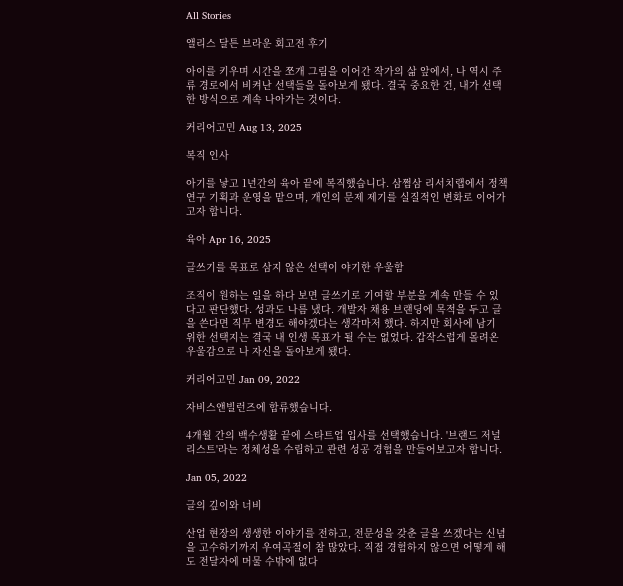All Stories

앨리스 달튼 브라운 회고전 후기

아이를 키우며 시간을 쪼개 그림을 이어간 작가의 삶 앞에서, 나 역시 주류 경로에서 비켜난 선택들을 돌아보게 됐다. 결국 중요한 건, 내가 선택한 방식으로 계속 나아가는 것이다.

커리어고민 Aug 13, 2025

복직 인사

아기를 낳고 1년간의 육아 끝에 복직했습니다. 삼쩜삼 리서치랩에서 정책 연구 기획과 운영을 맡으며, 개인의 문제 제기를 실질적인 변화로 이어가고자 합니다.

육아 Apr 16, 2025

글쓰기를 목표로 삼지 않은 선택이 야기한 우울함

조직이 원하는 일을 하다 보면 글쓰기로 기여할 부분을 계속 만들 수 있다고 판단했다. 성과도 나름 냈다. 개발자 채용 브랜딩에 목적을 두고 글을 쓴다면 직무 변경도 해야겠다는 생각마저 했다. 하지만 회사에 남기 위한 선택지는 결국 내 인생 목표가 될 수는 없었다. 갑작스럽게 몰려온 우울감으로 나 자신을 돌아보게 됐다.

커리어고민 Jan 09, 2022

자비스앤빌런즈에 합류했습니다.

4개월 간의 백수생활 끝에 스타트업 입사를 선택했습니다. '브랜드 저널리스트'라는 정체성을 수립하고 관련 성공 경험을 만들어보고자 합니다.

Jan 05, 2022

글의 깊이와 너비

산업 현장의 생생한 이야기를 전하고, 전문성을 갖춘 글을 쓰겠다는 신념을 고수하기까지 우여곡절이 참 많았다. 직접 경험하지 않으면 어떻게 해도 전달자에 머물 수밖에 없다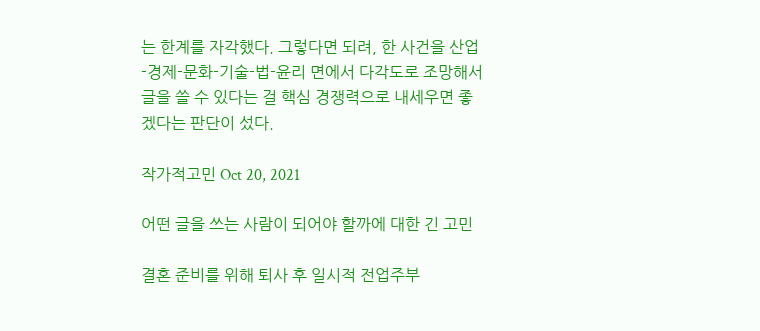는 한계를 자각했다. 그렇다면 되려, 한 사건을 산업-경제-문화-기술-법-윤리 면에서 다각도로 조망해서 글을 쓸 수 있다는 걸 핵심 경쟁력으로 내세우면 좋겠다는 판단이 섰다.

작가적고민 Oct 20, 2021

어떤 글을 쓰는 사람이 되어야 할까에 대한 긴 고민

결혼 준비를 위해 퇴사 후 일시적 전업주부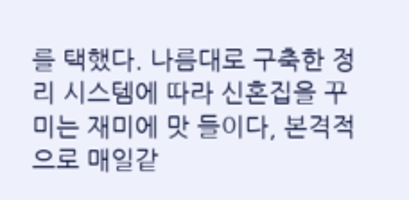를 택했다. 나름대로 구축한 정리 시스템에 따라 신혼집을 꾸미는 재미에 맛 들이다, 본격적으로 매일같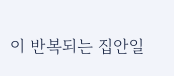이 반복되는 집안일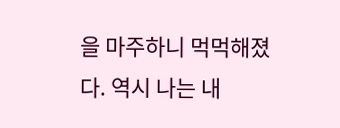을 마주하니 먹먹해졌다. 역시 나는 내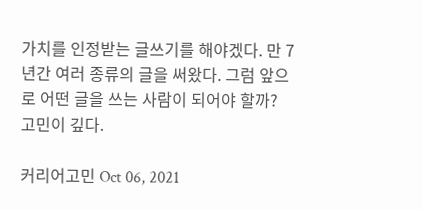가치를 인정받는 글쓰기를 해야겠다. 만 7년간 여러 종류의 글을 써왔다. 그럼 앞으로 어떤 글을 쓰는 사람이 되어야 할까? 고민이 깊다.

커리어고민 Oct 06, 2021